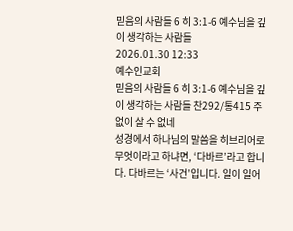믿음의 사람들 6 히 3:1-6 예수님을 깊이 생각하는 사람들
2026.01.30 12:33
예수인교회
믿음의 사람들 6 히 3:1-6 예수님을 깊이 생각하는 사람들 찬292/통415 주 없이 살 수 없네
성경에서 하나님의 말씀을 히브리어로 무엇이라고 하냐면, ‘다바르’라고 합니다. 다바르는 ‘사건’입니다. 일이 일어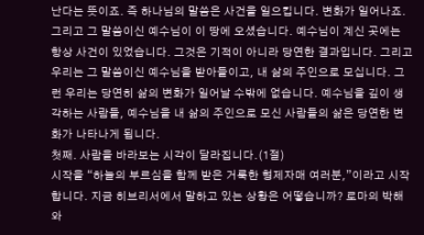난다는 뜻이죠. 즉 하나님의 말씀은 사건을 일으킵니다. 변화가 일어나죠. 그리고 그 말씀이신 예수님이 이 땅에 오셨습니다. 예수님이 계신 곳에는 항상 사건이 있었습니다. 그것은 기적이 아니라 당연한 결과입니다. 그리고 우리는 그 말씀이신 예수님을 받아들이고, 내 삶의 주인으로 모십니다. 그런 우리는 당연히 삶의 변화가 일어날 수밖에 없습니다. 예수님을 깊이 생각하는 사람들, 예수님을 내 삶의 주인으로 모신 사람들의 삶은 당연한 변화가 나타나게 됩니다.
첫째. 사람을 바라보는 시각이 달라집니다.(1절)
시작을 “하늘의 부르심을 함께 받은 거룩한 형제자매 여러분,”이라고 시작합니다. 지금 히브리서에서 말하고 있는 상황은 어떻습니까? 로마의 박해와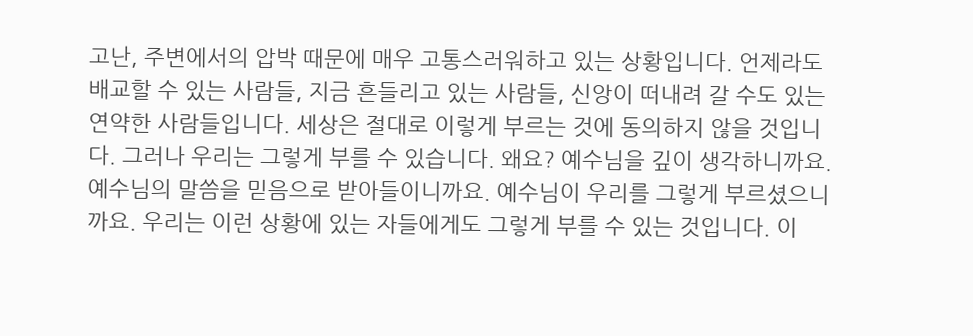고난, 주변에서의 압박 때문에 매우 고통스러워하고 있는 상황입니다. 언제라도 배교할 수 있는 사람들, 지금 흔들리고 있는 사람들, 신앙이 떠내려 갈 수도 있는 연약한 사람들입니다. 세상은 절대로 이렇게 부르는 것에 동의하지 않을 것입니다. 그러나 우리는 그렇게 부를 수 있습니다. 왜요? 예수님을 깊이 생각하니까요. 예수님의 말씀을 믿음으로 받아들이니까요. 예수님이 우리를 그렇게 부르셨으니까요. 우리는 이런 상황에 있는 자들에게도 그렇게 부를 수 있는 것입니다. 이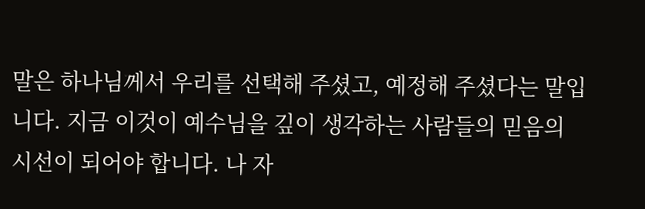말은 하나님께서 우리를 선택해 주셨고, 예정해 주셨다는 말입니다. 지금 이것이 예수님을 깊이 생각하는 사람들의 믿음의 시선이 되어야 합니다. 나 자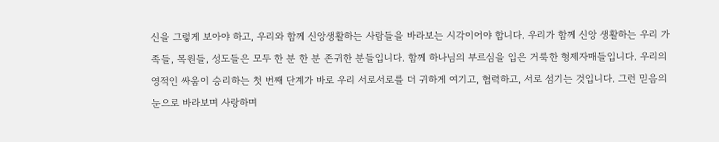신을 그렇게 보아야 하고, 우리와 함께 신앙생활하는 사람들을 바라보는 시각이어야 합니다. 우리가 함께 신앙 생활하는 우리 가족들, 목원들, 성도들은 모두 한 분 한 분 존귀한 분들입니다. 함께 하나님의 부르심을 입은 거룩한 형제자매들입니다. 우리의 영적인 싸움이 승리하는 첫 번째 단계가 바로 우리 서로서로를 더 귀하게 여기고, 협력하고, 서로 섬기는 것입니다. 그런 믿음의 눈으로 바라보며 사랑하며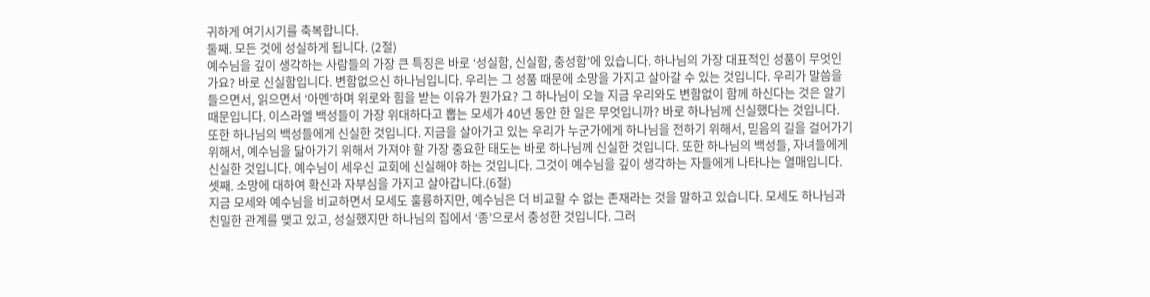귀하게 여기시기를 축복합니다.
둘째. 모든 것에 성실하게 됩니다. (2절)
예수님을 깊이 생각하는 사람들의 가장 큰 특징은 바로 ‘성실함, 신실함, 충성함’에 있습니다. 하나님의 가장 대표적인 성품이 무엇인가요? 바로 신실함입니다. 변함없으신 하나님입니다. 우리는 그 성품 때문에 소망을 가지고 살아갈 수 있는 것입니다. 우리가 말씀을 들으면서, 읽으면서 ‘아멘’하며 위로와 힘을 받는 이유가 뭔가요? 그 하나님이 오늘 지금 우리와도 변함없이 함께 하신다는 것은 알기 때문입니다. 이스라엘 백성들이 가장 위대하다고 뽑는 모세가 40년 동안 한 일은 무엇입니까? 바로 하나님께 신실했다는 것입니다. 또한 하나님의 백성들에게 신실한 것입니다. 지금을 살아가고 있는 우리가 누군가에게 하나님을 전하기 위해서, 믿음의 길을 걸어가기 위해서, 예수님을 닮아가기 위해서 가져야 할 가장 중요한 태도는 바로 하나님께 신실한 것입니다. 또한 하나님의 백성들, 자녀들에게 신실한 것입니다. 예수님이 세우신 교회에 신실해야 하는 것입니다. 그것이 예수님을 깊이 생각하는 자들에게 나타나는 열매입니다.
셋째. 소망에 대하여 확신과 자부심을 가지고 살아갑니다.(6절)
지금 모세와 예수님을 비교하면서 모세도 훌륭하지만, 예수님은 더 비교할 수 없는 존재라는 것을 말하고 있습니다. 모세도 하나님과 친밀한 관계를 맺고 있고, 성실했지만 하나님의 집에서 ‘종’으로서 충성한 것입니다. 그러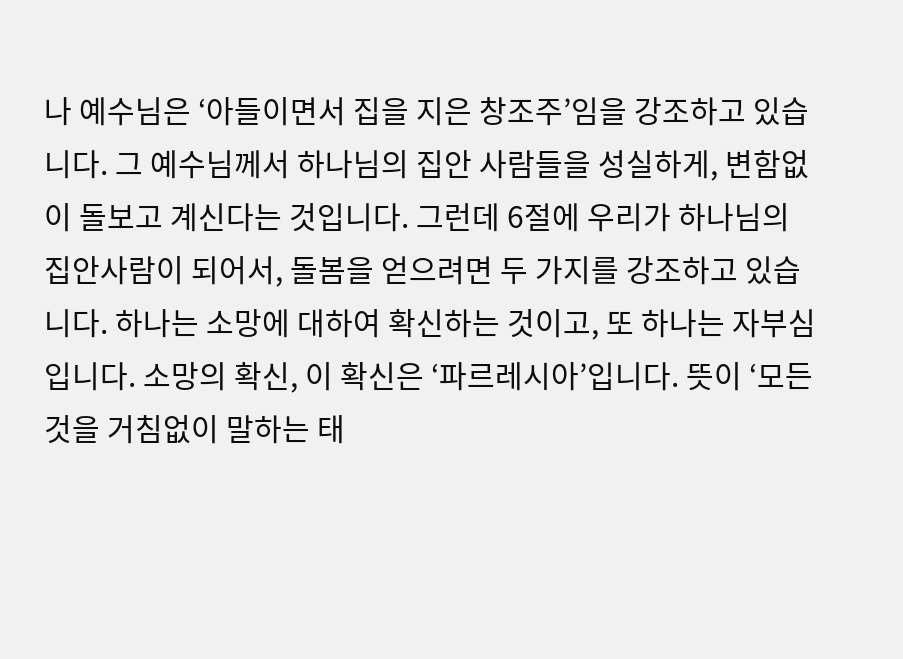나 예수님은 ‘아들이면서 집을 지은 창조주’임을 강조하고 있습니다. 그 예수님께서 하나님의 집안 사람들을 성실하게, 변함없이 돌보고 계신다는 것입니다. 그런데 6절에 우리가 하나님의 집안사람이 되어서, 돌봄을 얻으려면 두 가지를 강조하고 있습니다. 하나는 소망에 대하여 확신하는 것이고, 또 하나는 자부심입니다. 소망의 확신, 이 확신은 ‘파르레시아’입니다. 뜻이 ‘모든 것을 거침없이 말하는 태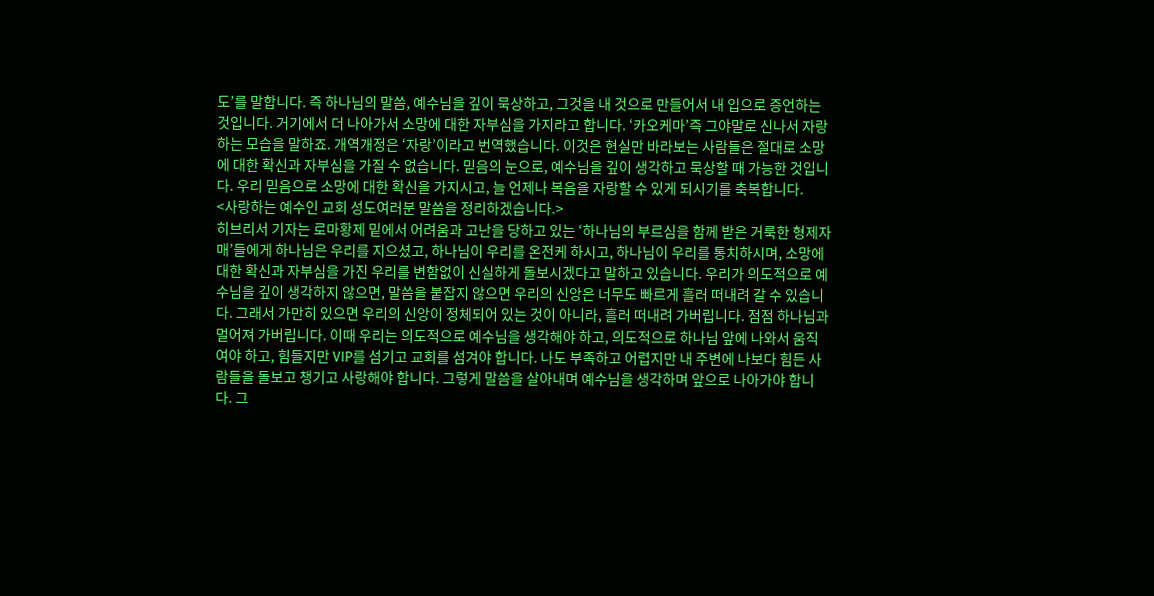도’를 말합니다. 즉 하나님의 말씀, 예수님을 깊이 묵상하고, 그것을 내 것으로 만들어서 내 입으로 증언하는 것입니다. 거기에서 더 나아가서 소망에 대한 자부심을 가지라고 합니다. ‘카오케마’즉 그야말로 신나서 자랑하는 모습을 말하죠. 개역개정은 ‘자랑’이라고 번역했습니다. 이것은 현실만 바라보는 사람들은 절대로 소망에 대한 확신과 자부심을 가질 수 없습니다. 믿음의 눈으로, 예수님을 깊이 생각하고 묵상할 때 가능한 것입니다. 우리 믿음으로 소망에 대한 확신을 가지시고, 늘 언제나 복음을 자랑할 수 있게 되시기를 축복합니다.
<사랑하는 예수인 교회 성도여러분 말씀을 정리하겠습니다.>
히브리서 기자는 로마황제 밑에서 어려움과 고난을 당하고 있는 ‘하나님의 부르심을 함께 받은 거룩한 형제자매’들에게 하나님은 우리를 지으셨고, 하나님이 우리를 온전케 하시고, 하나님이 우리를 통치하시며, 소망에 대한 확신과 자부심을 가진 우리를 변함없이 신실하게 돌보시겠다고 말하고 있습니다. 우리가 의도적으로 예수님을 깊이 생각하지 않으면, 말씀을 붙잡지 않으면 우리의 신앙은 너무도 빠르게 흘러 떠내려 갈 수 있습니다. 그래서 가만히 있으면 우리의 신앙이 정체되어 있는 것이 아니라, 흘러 떠내려 가버립니다. 점점 하나님과 멀어져 가버립니다. 이때 우리는 의도적으로 예수님을 생각해야 하고, 의도적으로 하나님 앞에 나와서 움직여야 하고, 힘들지만 VIP를 섬기고 교회를 섬겨야 합니다. 나도 부족하고 어렵지만 내 주변에 나보다 힘든 사람들을 돌보고 챙기고 사랑해야 합니다. 그렇게 말씀을 살아내며 예수님을 생각하며 앞으로 나아가야 합니다. 그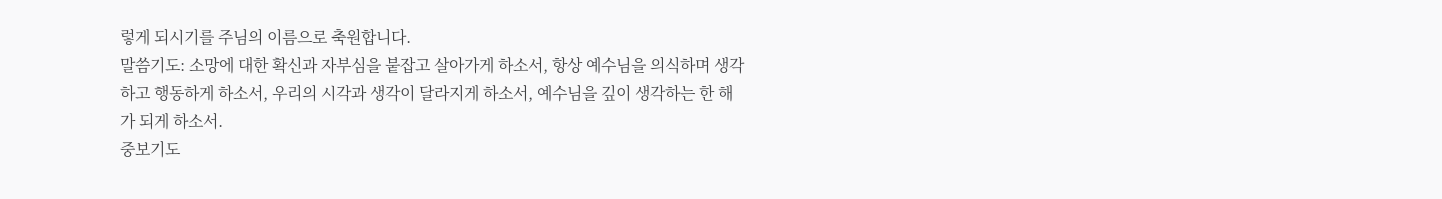렇게 되시기를 주님의 이름으로 축원합니다.
말씀기도: 소망에 대한 확신과 자부심을 붙잡고 살아가게 하소서, 항상 예수님을 의식하며 생각하고 행동하게 하소서, 우리의 시각과 생각이 달라지게 하소서, 예수님을 깊이 생각하는 한 해가 되게 하소서.
중보기도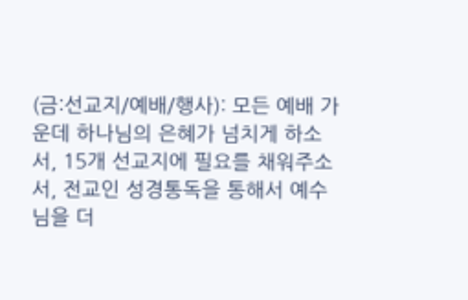(금:선교지/예배/행사): 모든 예배 가운데 하나님의 은혜가 넘치게 하소서, 15개 선교지에 필요를 채워주소서, 전교인 성경통독을 통해서 예수님을 더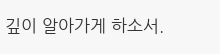깊이 알아가게 하소서.